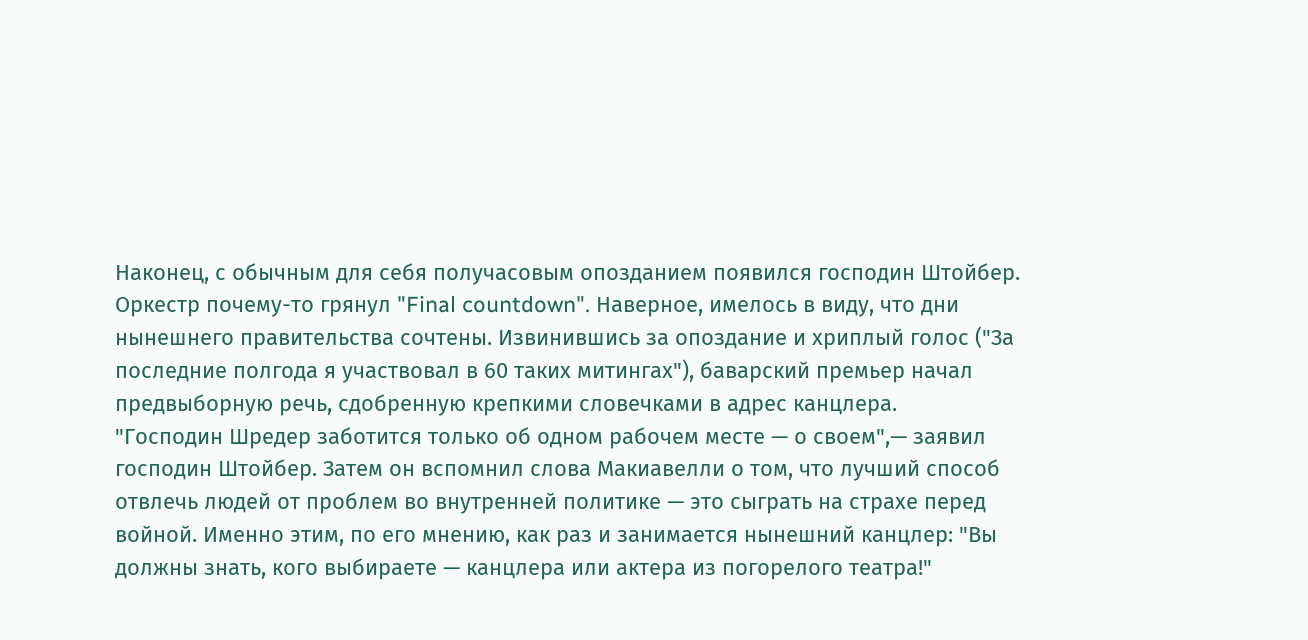Наконец, с обычным для себя получасовым опозданием появился господин Штойбер. Оркестр почему-то грянул "Final countdown". Наверное, имелось в виду, что дни нынешнего правительства сочтены. Извинившись за опоздание и хриплый голос ("За последние полгода я участвовал в 60 таких митингах"), баварский премьер начал предвыборную речь, сдобренную крепкими словечками в адрес канцлера.
"Господин Шредер заботится только об одном рабочем месте — о своем",— заявил господин Штойбер. Затем он вспомнил слова Макиавелли о том, что лучший способ отвлечь людей от проблем во внутренней политике — это сыграть на страхе перед войной. Именно этим, по его мнению, как раз и занимается нынешний канцлер: "Вы должны знать, кого выбираете — канцлера или актера из погорелого театра!"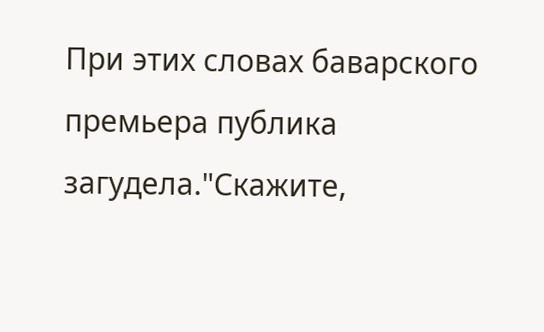При этих словах баварского премьера публика загудела."Скажите,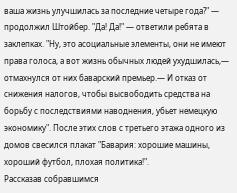ваша жизнь улучшилась за последние четыре года?" — продолжил Штойбер. "Да! Да!" — ответили ребята в заклепках. "Ну, это асоциальные элементы, они не имеют права голоса, а вот жизнь обычных людей ухудшилась,— отмахнулся от них баварский премьер.— И отказ от снижения налогов, чтобы высвободить средства на борьбу с последствиями наводнения, убьет немецкую экономику". После этих слов с третьего этажа одного из домов свесился плакат "Бавария: хорошие машины, хороший футбол, плохая политика!".
Рассказав собравшимся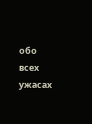обо всех ужасах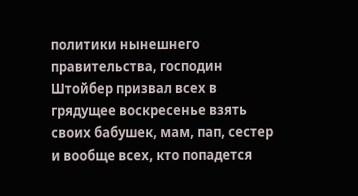политики нынешнего правительства, господин Штойбер призвал всех в грядущее воскресенье взять своих бабушек, мам, пап, сестер и вообще всех, кто попадется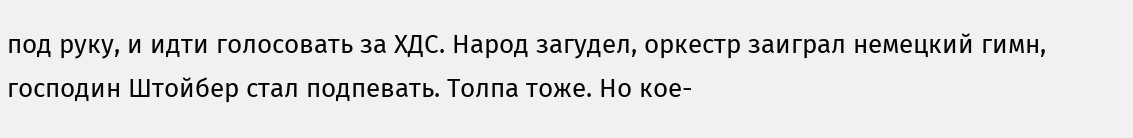под руку, и идти голосовать за ХДС. Народ загудел, оркестр заиграл немецкий гимн, господин Штойбер стал подпевать. Толпа тоже. Но кое-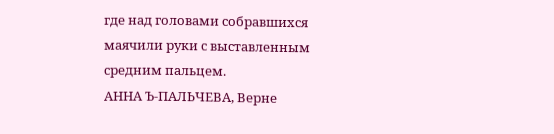где над головами собравшихся маячили руки с выставленным средним пальцем.
АННА Ъ-ПАЛЬЧЕВА, Верне